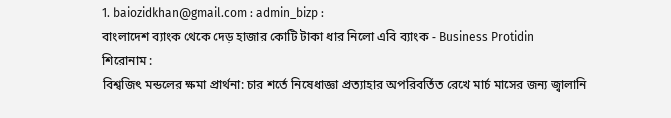1. baiozidkhan@gmail.com : admin_bizp :
বাংলাদেশ ব্যাংক থেকে দেড় হাজার কোটি টাকা ধার নিলো এবি ব্যাংক - Business Protidin
শিরোনাম :
বিশ্বজিৎ মন্ডলের ক্ষমা প্রার্থনা: চার শর্তে নিষেধাজ্ঞা প্রত্যাহার অপরিবর্তিত রেখে মার্চ মাসের জন্য জ্বালানি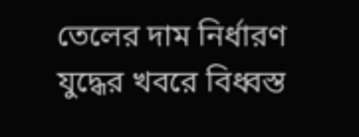তেলের দাম নির্ধারণ যুদ্ধের খবরে বিধ্বস্ত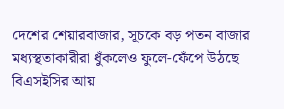দেশের শেয়ারবাজার, সূচকে বড় পতন বাজার মধ্যস্থতাকারীরা ধুঁকলেও ফুলে-ফেঁপে উঠছে বিএসইসির আয়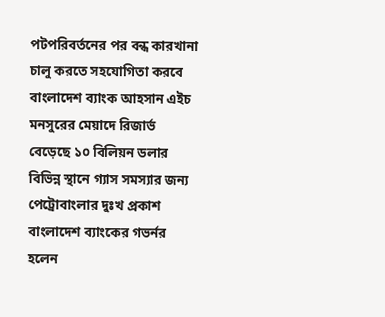পটপরিবর্তনের পর বন্ধ কারখানা চালু করতে সহযোগিতা করবে বাংলাদেশ ব্যাংক আহসান এইচ মনসুরের মেয়াদে রিজার্ভ বেড়েছে ১০ বিলিয়ন ডলার বিভিন্ন স্থানে গ্যাস সমস্যার জন্য পেট্রোবাংলার দুঃখ প্রকাশ বাংলাদেশ ব্যাংকের গভর্নর হলেন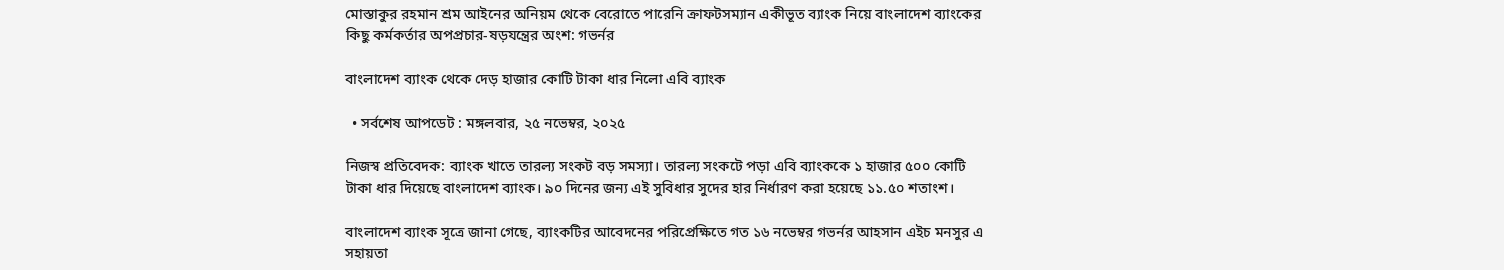মোস্তাকুর রহমান শ্রম আইনের অনিয়ম থেকে বেরোতে পারেনি ক্রাফটসম্যান একীভূত ব্যাংক নিয়ে বাংলাদেশ ব্যাংকের কিছু কর্মকর্তার অপপ্রচার-ষড়যন্ত্রের অংশ: গভর্নর

বাংলাদেশ ব্যাংক থেকে দেড় হাজার কোটি টাকা ধার নিলো এবি ব্যাংক

  • সর্বশেষ আপডেট : মঙ্গলবার, ২৫ নভেম্বর, ২০২৫

নিজস্ব প্রতিবেদক: ব্যাংক খাতে তারল্য সংকট বড় সমস্যা। তারল্য সংকটে পড়া এবি ব্যাংককে ১ হাজার ৫০০ কোটি টাকা ধার দিয়েছে বাংলাদেশ ব্যাংক। ৯০ দিনের জন্য এই সুবিধার সুদের হার নির্ধারণ করা হয়েছে ১১.৫০ শতাংশ।

বাংলাদেশ ব্যাংক সূত্রে জানা গেছে, ব্যাংকটির আবেদনের পরিপ্রেক্ষিতে গত ১৬ নভেম্বর গভর্নর আহসান এইচ মনসুর এ সহায়তা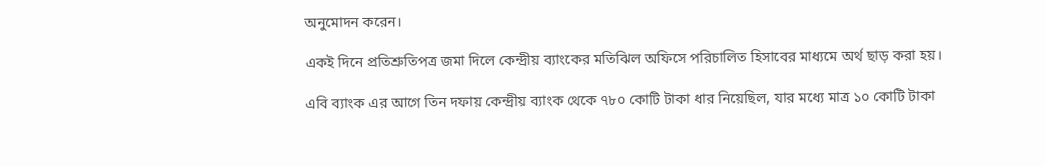অনুমোদন করেন।

একই দিনে প্রতিশ্রুতিপত্র জমা দিলে কেন্দ্রীয় ব্যাংকের মতিঝিল অফিসে পরিচালিত হিসাবের মাধ্যমে অর্থ ছাড় করা হয়।

এবি ব্যাংক এর আগে তিন দফায় কেন্দ্রীয় ব্যাংক থেকে ৭৮০ কোটি টাকা ধার নিয়েছিল, যার মধ্যে মাত্র ১০ কোটি টাকা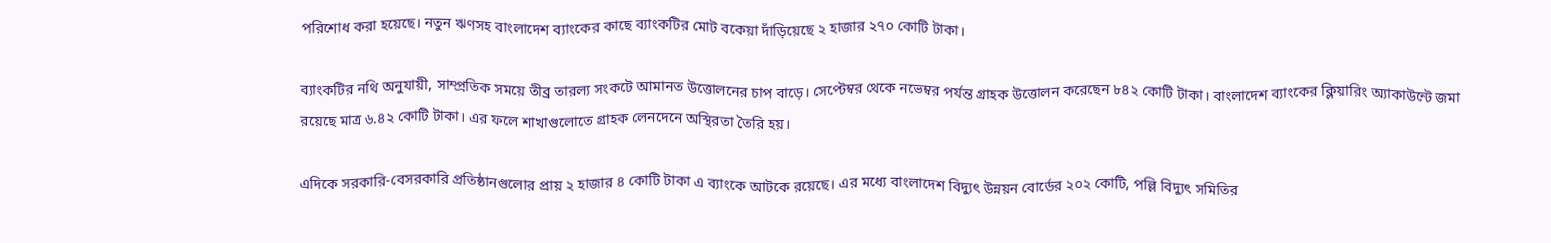পরিশোধ করা হয়েছে। নতুন ঋণসহ বাংলাদেশ ব্যাংকের কাছে ব্যাংকটির মোট বকেয়া দাঁড়িয়েছে ২ হাজার ২৭০ কোটি টাকা।

ব্যাংকটির নথি অনুযায়ী, সাম্প্রতিক সময়ে তীব্র তারল্য সংকটে আমানত উত্তোলনের চাপ বাড়ে। সেপ্টেম্বর থেকে নভেম্বর পর্যন্ত গ্রাহক উত্তোলন করেছেন ৮৪২ কোটি টাকা। বাংলাদেশ ব্যাংকের ক্লিয়ারিং অ্যাকাউন্টে জমা রয়েছে মাত্র ৬.৪২ কোটি টাকা। এর ফলে শাখাগুলোতে গ্রাহক লেনদেনে অস্থিরতা তৈরি হয়।

এদিকে সরকারি-বেসরকারি প্রতিষ্ঠানগুলোর প্রায় ২ হাজার ৪ কোটি টাকা এ ব্যাংকে আটকে রয়েছে। এর মধ্যে বাংলাদেশ বিদ্যুৎ উন্নয়ন বোর্ডের ২০২ কোটি, পল্লি বিদ্যুৎ সমিতির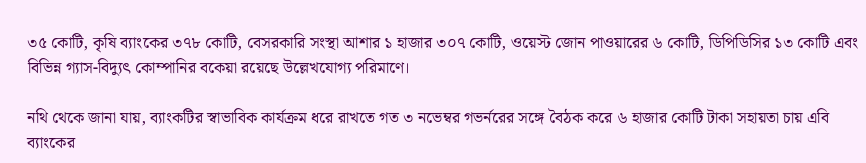৩৫ কোটি, কৃষি ব্যাংকের ৩৭৮ কোটি, বেসরকারি সংস্থা আশার ১ হাজার ৩০৭ কোটি, ওয়েস্ট জোন পাওয়ারের ৬ কোটি, ডিপিডিসির ১৩ কোটি এবং বিভিন্ন গ্যাস-বিদ্যুৎ কোম্পানির বকেয়া রয়েছে উল্লেখযোগ্য পরিমাণে।

নথি থেকে জানা যায়, ব্যাংকটির স্বাভাবিক কার্যক্রম ধরে রাখতে গত ৩ নভেম্বর গভর্নরের সঙ্গে বৈঠক করে ৬ হাজার কোটি টাকা সহায়তা চায় এবি ব্যাংকের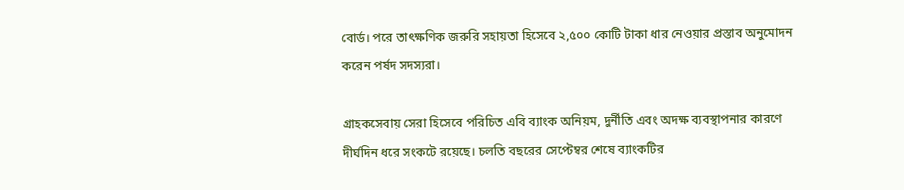বোর্ড। পরে তাৎক্ষণিক জরুরি সহায়তা হিসেবে ২,৫০০ কোটি টাকা ধার নেওয়ার প্রস্তাব অনুমোদন করেন পর্ষদ সদস্যরা।

গ্রাহকসেবায় সেরা হিসেবে পরিচিত এবি ব্যাংক অনিয়ম, দুর্নীতি এবং অদক্ষ ব্যবস্থাপনার কারণে দীর্ঘদিন ধরে সংকটে রয়েছে। চলতি বছরের সেপ্টেম্বর শেষে ব্যাংকটির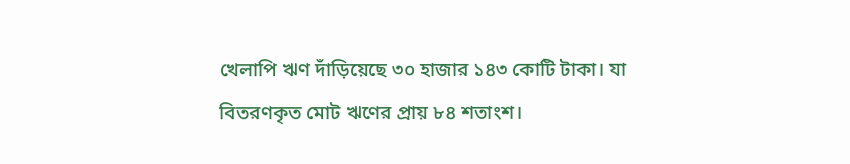খেলাপি ঋণ দাঁড়িয়েছে ৩০ হাজার ১৪৩ কোটি টাকা। যা বিতরণকৃত মোট ঋণের প্রায় ৮৪ শতাংশ।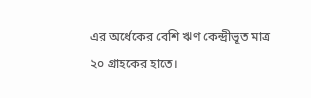এর অর্ধেকের বেশি ঋণ কেন্দ্রীভূত মাত্র ২০ গ্রাহকের হাতে।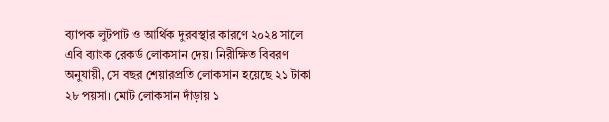ব্যাপক লুটপাট ও আর্থিক দুরবস্থার কারণে ২০২৪ সালে এবি ব্যাংক রেকর্ড লোকসান দেয়। নিরীক্ষিত বিবরণ অনুযায়ী, সে বছর শেয়ারপ্রতি লোকসান হয়েছে ২১ টাকা ২৮ পয়সা। মোট লোকসান দাঁড়ায় ১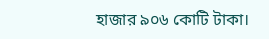হাজার ৯০৬ কোটি টাকা।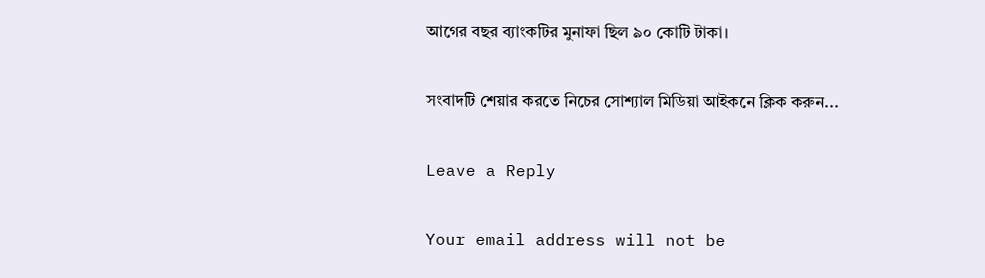আগের বছর ব্যাংকটির মুনাফা ছিল ৯০ কোটি টাকা।

সংবাদটি শেয়ার করতে নিচের সোশ্যাল মিডিয়া আইকনে ক্লিক করুন...

Leave a Reply

Your email address will not be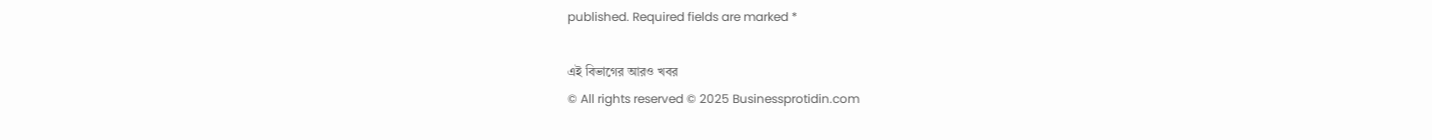published. Required fields are marked *

এই বিভাগের আরও খবর
© All rights reserved © 2025 Businessprotidin.com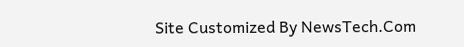Site Customized By NewsTech.Com